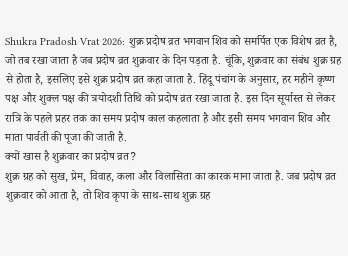Shukra Pradosh Vrat 2026: शुक्र प्रदोष व्रत भगवान शिव को समर्पित एक विशेष व्रत है, जो तब रखा जाता है जब प्रदोष व्रत शुक्रवार के दिन पड़ता है. चूंकि, शुक्रवार का संबंध शुक्र ग्रह से होता है, इसलिए इसे शुक्र प्रदोष व्रत कहा जाता है. हिंदू पंचांग के अनुसार, हर महीने कृष्ण पक्ष और शुक्ल पक्ष की त्रयोदशी तिथि को प्रदोष व्रत रखा जाता है. इस दिन सूर्यास्त से लेकर रात्रि के पहले प्रहर तक का समय प्रदोष काल कहलाता है और इसी समय भगवान शिव और माता पार्वती की पूजा की जाती है.
क्यों खास है शुक्रवार का प्रदोष व्रत?
शुक्र ग्रह को सुख, प्रेम, विवाह, कला और विलासिता का कारक माना जाता है. जब प्रदोष व्रत शुक्रवार को आता है, तो शिव कृपा के साथ-साथ शुक्र ग्रह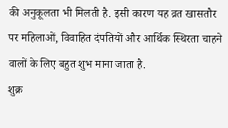की अनुकूलता भी मिलती है. इसी कारण यह व्रत खासतौर पर महिलाओं, विवाहित दंपतियों और आर्थिक स्थिरता चाहने वालों के लिए बहुत शुभ माना जाता है.
शुक्र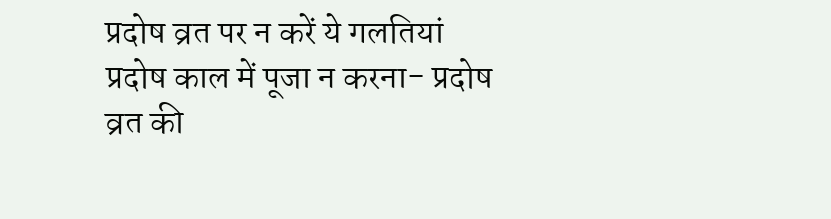प्रदोष व्रत पर न करें ये गलतियां
प्रदोष काल में पूजा न करना- प्रदोष व्रत की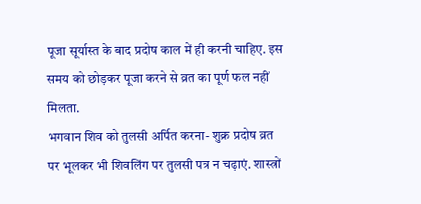पूजा सूर्यास्त के बाद प्रदोष काल में ही करनी चाहिए. इस समय को छोड़कर पूजा करने से व्रत का पूर्ण फल नहीं मिलता.
भगवान शिव को तुलसी अर्पित करना- शुक्र प्रदोष व्रत पर भूलकर भी शिवलिंग पर तुलसी पत्र न चढ़ाएं. शास्त्रों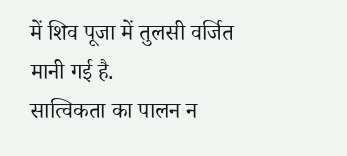में शिव पूजा में तुलसी वर्जित मानी गई है.
सात्विकता का पालन न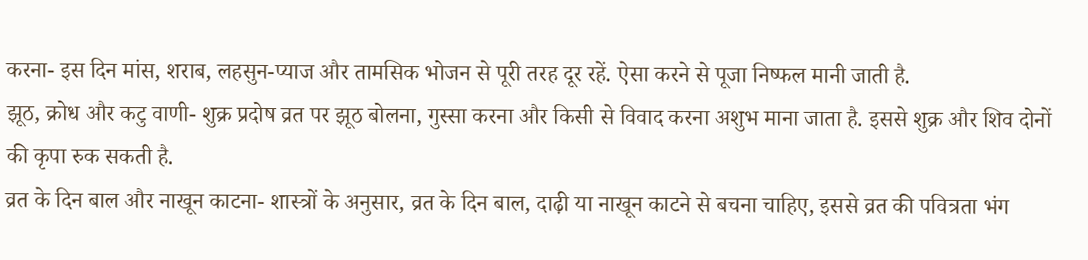करना- इस दिन मांस, शराब, लहसुन-प्याज और तामसिक भोजन से पूरी तरह दूर रहें. ऐसा करने से पूजा निष्फल मानी जाती है.
झूठ, क्रोध और कटु वाणी- शुक्र प्रदोष व्रत पर झूठ बोलना, गुस्सा करना और किसी से विवाद करना अशुभ माना जाता है. इससे शुक्र और शिव दोनों की कृपा रुक सकती है.
व्रत के दिन बाल और नाखून काटना- शास्त्रों के अनुसार, व्रत के दिन बाल, दाढ़ी या नाखून काटने से बचना चाहिए, इससे व्रत की पवित्रता भंग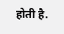होती है.